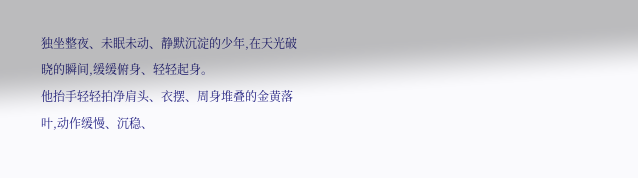独坐整夜、未眠未动、静默沉淀的少年,在天光破晓的瞬间,缓缓俯身、轻轻起身。
他抬手轻轻拍净肩头、衣摆、周身堆叠的金黄落叶,动作缓慢、沉稳、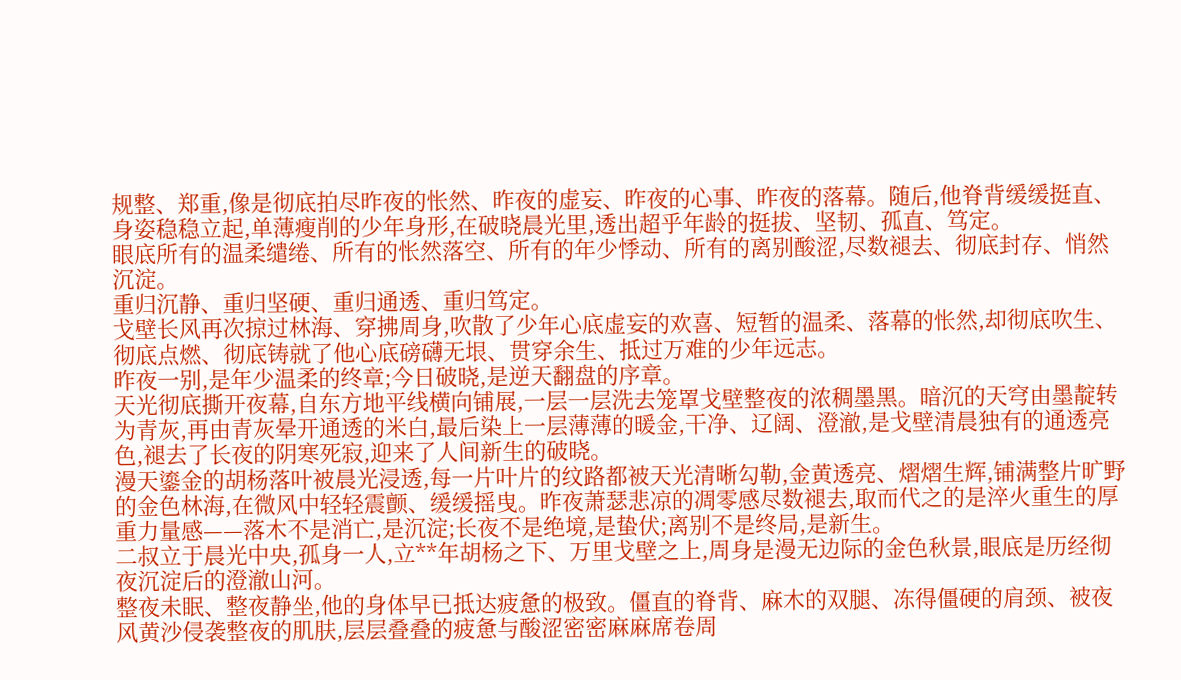规整、郑重,像是彻底拍尽昨夜的怅然、昨夜的虚妄、昨夜的心事、昨夜的落幕。随后,他脊背缓缓挺直、身姿稳稳立起,单薄瘦削的少年身形,在破晓晨光里,透出超乎年龄的挺拔、坚韧、孤直、笃定。
眼底所有的温柔缱绻、所有的怅然落空、所有的年少悸动、所有的离别酸涩,尽数褪去、彻底封存、悄然沉淀。
重归沉静、重归坚硬、重归通透、重归笃定。
戈壁长风再次掠过林海、穿拂周身,吹散了少年心底虚妄的欢喜、短暂的温柔、落幕的怅然,却彻底吹生、彻底点燃、彻底铸就了他心底磅礴无垠、贯穿余生、抵过万难的少年远志。
昨夜一别,是年少温柔的终章;今日破晓,是逆天翻盘的序章。
天光彻底撕开夜幕,自东方地平线横向铺展,一层一层洗去笼罩戈壁整夜的浓稠墨黑。暗沉的天穹由墨靛转为青灰,再由青灰晕开通透的米白,最后染上一层薄薄的暖金,干净、辽阔、澄澈,是戈壁清晨独有的通透亮色,褪去了长夜的阴寒死寂,迎来了人间新生的破晓。
漫天鎏金的胡杨落叶被晨光浸透,每一片叶片的纹路都被天光清晰勾勒,金黄透亮、熠熠生辉,铺满整片旷野的金色林海,在微风中轻轻震颤、缓缓摇曳。昨夜萧瑟悲凉的凋零感尽数褪去,取而代之的是淬火重生的厚重力量感——落木不是消亡,是沉淀;长夜不是绝境,是蛰伏;离别不是终局,是新生。
二叔立于晨光中央,孤身一人,立**年胡杨之下、万里戈壁之上,周身是漫无边际的金色秋景,眼底是历经彻夜沉淀后的澄澈山河。
整夜未眠、整夜静坐,他的身体早已抵达疲惫的极致。僵直的脊背、麻木的双腿、冻得僵硬的肩颈、被夜风黄沙侵袭整夜的肌肤,层层叠叠的疲惫与酸涩密密麻麻席卷周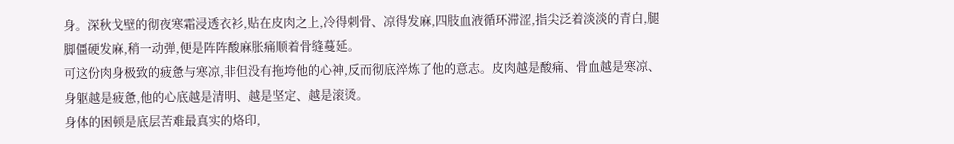身。深秋戈壁的彻夜寒霜浸透衣衫,贴在皮肉之上,冷得刺骨、凉得发麻,四肢血液循环滞涩,指尖泛着淡淡的青白,腿脚僵硬发麻,稍一动弹,便是阵阵酸麻胀痛顺着骨缝蔓延。
可这份肉身极致的疲惫与寒凉,非但没有拖垮他的心神,反而彻底淬炼了他的意志。皮肉越是酸痛、骨血越是寒凉、身躯越是疲惫,他的心底越是清明、越是坚定、越是滚烫。
身体的困顿是底层苦难最真实的烙印,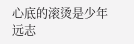心底的滚烫是少年远志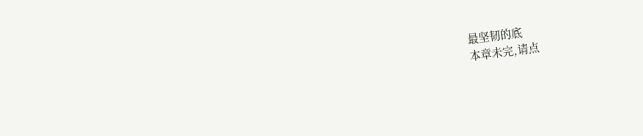最坚韧的底
本章未完,请点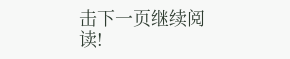击下一页继续阅读!